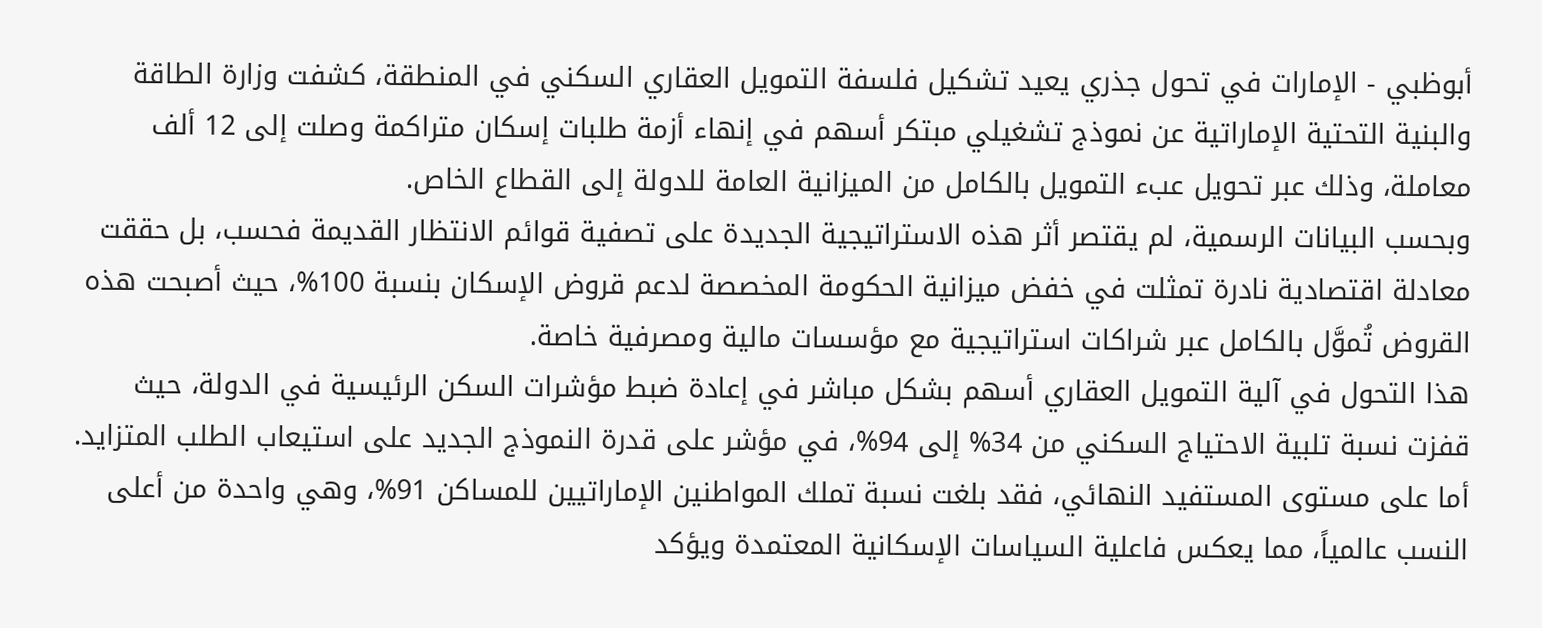أبوظبي - الإمارات في تحول جذري يعيد تشكيل فلسفة التمويل العقاري السكني في المنطقة، كشفت وزارة الطاقة والبنية التحتية الإماراتية عن نموذج تشغيلي مبتكر أسهم في إنهاء أزمة طلبات إسكان متراكمة وصلت إلى 12 ألف معاملة، وذلك عبر تحويل عبء التمويل بالكامل من الميزانية العامة للدولة إلى القطاع الخاص.
وبحسب البيانات الرسمية، لم يقتصر أثر هذه الاستراتيجية الجديدة على تصفية قوائم الانتظار القديمة فحسب، بل حققت معادلة اقتصادية نادرة تمثلت في خفض ميزانية الحكومة المخصصة لدعم قروض الإسكان بنسبة 100%، حيث أصبحت هذه القروض تُموَّل بالكامل عبر شراكات استراتيجية مع مؤسسات مالية ومصرفية خاصة.
هذا التحول في آلية التمويل العقاري أسهم بشكل مباشر في إعادة ضبط مؤشرات السكن الرئيسية في الدولة، حيث قفزت نسبة تلبية الاحتياج السكني من 34% إلى 94%، في مؤشر على قدرة النموذج الجديد على استيعاب الطلب المتزايد. أما على مستوى المستفيد النهائي، فقد بلغت نسبة تملك المواطنين الإماراتيين للمساكن 91%، وهي واحدة من أعلى النسب عالمياً، مما يعكس فاعلية السياسات الإسكانية المعتمدة ويؤكد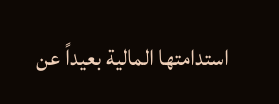استدامتها المالية بعيداً عن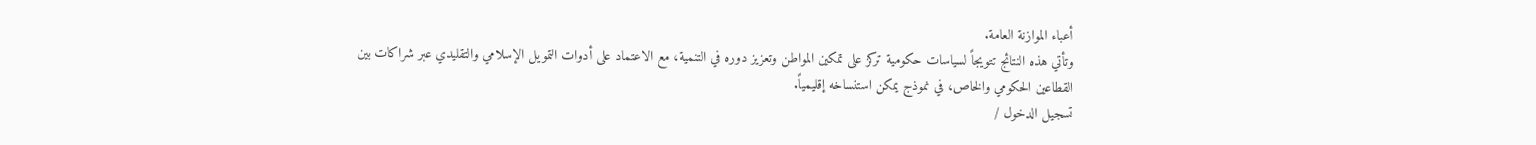أعباء الموازنة العامة.
وتأتي هذه النتائج تتويجاً لسياسات حكومية تركز على تمكين المواطن وتعزيز دوره في التنمية، مع الاعتماد على أدوات التمويل الإسلامي والتقليدي عبر شراكات بين القطاعين الحكومي والخاص، في نموذج يمكن استنساخه إقليمياً.
تسجيل الدخول /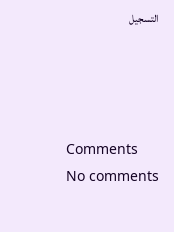التسجيل




Comments
No comments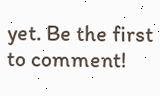yet. Be the first to comment!